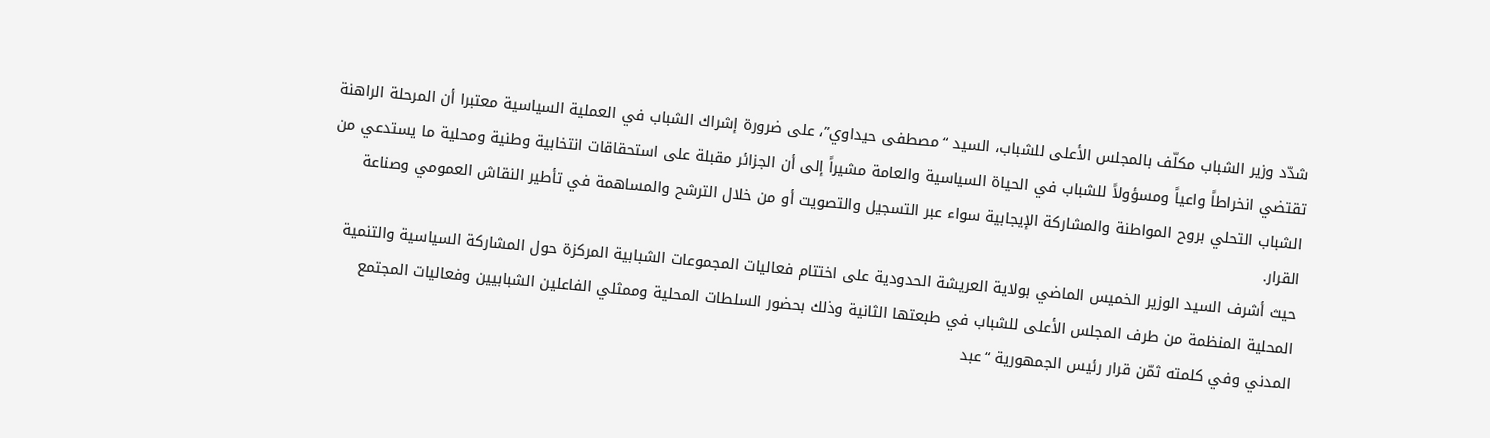شدّد وزير الشباب مكلّف بالمجلس الأعلى للشباب، السيد “مصطفى حيداوي”، على ضرورة إشراك الشباب في العملية السياسية معتبرا أن المرحلة الراهنة تقتضي انخراطاً واعياً ومسؤولاً للشباب في الحياة السياسية والعامة مشيراً إلى أن الجزائر مقبلة على استحقاقات انتخابية وطنية ومحلية ما يستدعي من الشباب التحلي بروح المواطنة والمشاركة الإيجابية سواء عبر التسجيل والتصويت أو من خلال الترشح والمساهمة في تأطير النقاش العمومي وصناعة القرار.
حيث أشرف السيد الوزير الخميس الماضي بولاية العريشة الحدودية على اختتام فعاليات المجموعات الشبابية المركزة حول المشاركة السياسية والتنمية المحلية المنظمة من طرف المجلس الأعلى للشباب في طبعتها الثانية وذلك بحضور السلطات المحلية وممثلي الفاعلين الشبابيين وفعاليات المجتمع المدني وفي كلمته ثمّن قرار رئيس الجمهورية “عبد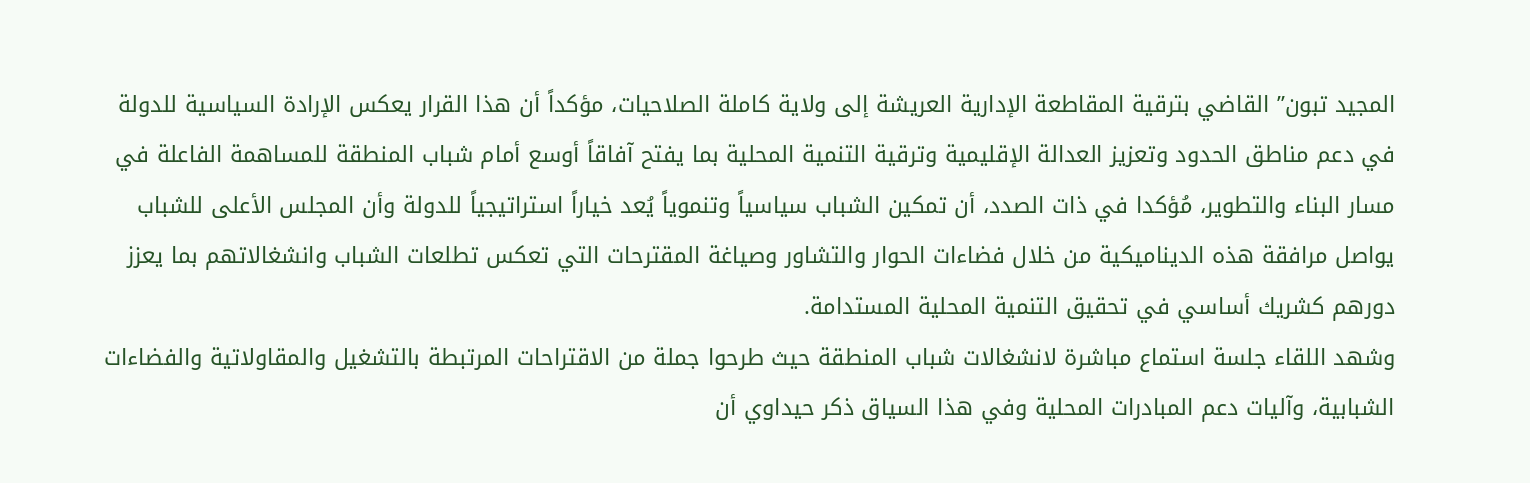المجيد تبون” القاضي بترقية المقاطعة الإدارية العريشة إلى ولاية كاملة الصلاحيات، مؤكداً أن هذا القرار يعكس الإرادة السياسية للدولة في دعم مناطق الحدود وتعزيز العدالة الإقليمية وترقية التنمية المحلية بما يفتح آفاقاً أوسع أمام شباب المنطقة للمساهمة الفاعلة في مسار البناء والتطوير، مُؤكدا في ذات الصدد، أن تمكين الشباب سياسياً وتنموياً يُعد خياراً استراتيجياً للدولة وأن المجلس الأعلى للشباب يواصل مرافقة هذه الديناميكية من خلال فضاءات الحوار والتشاور وصياغة المقترحات التي تعكس تطلعات الشباب وانشغالاتهم بما يعزز دورهم كشريك أساسي في تحقيق التنمية المحلية المستدامة.
وشهد اللقاء جلسة استماع مباشرة لانشغالات شباب المنطقة حيث طرحوا جملة من الاقتراحات المرتبطة بالتشغيل والمقاولاتية والفضاءات الشبابية، وآليات دعم المبادرات المحلية وفي هذا السياق ذكر حيداوي أن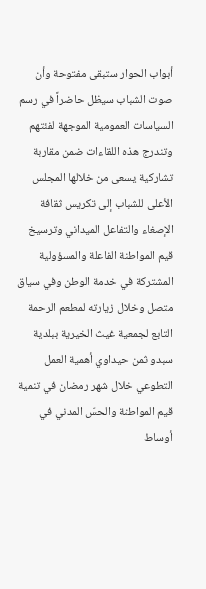أبواب الحوار ستبقى مفتوحة وأن صوت الشباب سيظل حاضراً في رسم السياسات العمومية الموجهة لفئتهم وتندرج هذه اللقاءات ضمن مقاربة تشاركية يسعى من خلالها المجلس الأعلى للشباب إلى تكريس ثقافة الإصغاء والتفاعل الميداني وترسيخ قيم المواطنة الفاعلة والمسؤولية المشتركة في خدمة الوطن وفي سياق متصل وخلال زيارته لمطعم الرحمة التابع لجمعية غيث الخيرية ببلدية سبدو ثمن حيداوي أهمية العمل التطوعي خلال شهر رمضان في تنمية قيم المواطنة والحسّ المدني في أوساط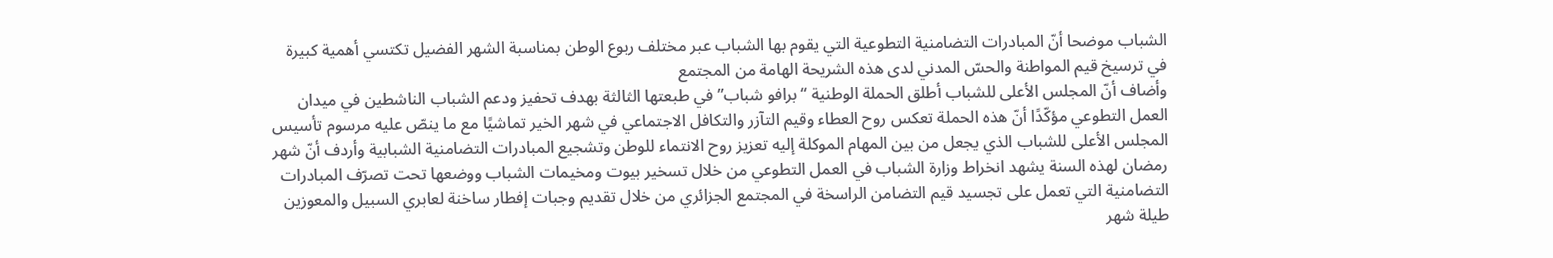الشباب موضحا أنّ المبادرات التضامنية التطوعية التي يقوم بها الشباب عبر مختلف ربوع الوطن بمناسبة الشهر الفضيل تكتسي أهمية كبيرة في ترسيخ قيم المواطنة والحسّ المدني لدى هذه الشريحة الهامة من المجتمع
وأضاف أنّ المجلس الأعلى للشباب أطلق الحملة الوطنية “برافو شباب” في طبعتها الثالثة بهدف تحفيز ودعم الشباب الناشطين في ميدان العمل التطوعي مؤكّدًا أنّ هذه الحملة تعكس روح العطاء وقيم التآزر والتكافل الاجتماعي في شهر الخير تماشيًا مع ما ينصّ عليه مرسوم تأسيس المجلس الأعلى للشباب الذي يجعل من بين المهام الموكلة إليه تعزيز روح الانتماء للوطن وتشجيع المبادرات التضامنية الشبابية وأردف أنّ شهر رمضان لهذه السنة يشهد انخراط وزارة الشباب في العمل التطوعي من خلال تسخير بيوت ومخيمات الشباب ووضعها تحت تصرّف المبادرات التضامنية التي تعمل على تجسيد قيم التضامن الراسخة في المجتمع الجزائري من خلال تقديم وجبات إفطار ساخنة لعابري السبيل والمعوزين طيلة شهر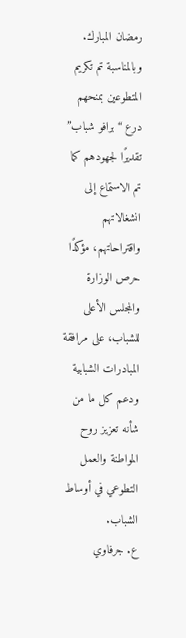رمضان المبارك.
وبالمناسبة تم تكريم المتطوعين بمنحهم درع “برافو شباب” تقديرًا لجهودهم كما تم الاستماع إلى انشغالاتهم واقتراحاتهم، مؤكدًا حرص الوزارة والمجلس الأعلى للشباب، على مرافقة المبادرات الشبابية ودعم كل ما من شأنه تعزيز روح المواطنة والعمل التطوعي في أوساط الشباب.
ع. جرفاوي